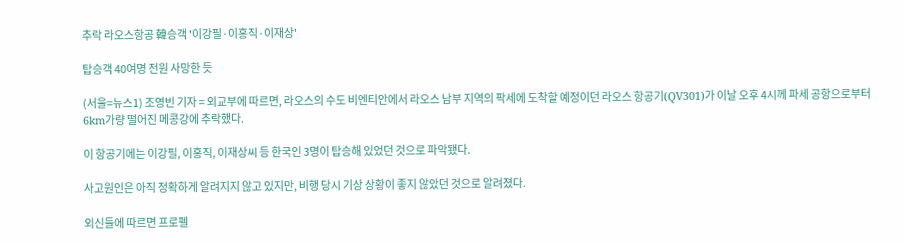추락 라오스항공 韓승객 '이강필·이홍직·이재상'

탑승객 40여명 전원 사망한 듯

(서울=뉴스1) 조영빈 기자 = 외교부에 따르면, 라오스의 수도 비엔티안에서 라오스 남부 지역의 팍세에 도착할 예정이던 라오스 항공기(QV301)가 이날 오후 4시께 파세 공항으로부터 6km가량 떨어진 메콩강에 추락했다.

이 항공기에는 이강필, 이홍직, 이재상씨 등 한국인 3명이 탑승해 있었던 것으로 파악됐다.

사고원인은 아직 정확하게 알려지지 않고 있지만, 비행 당시 기상 상황이 좋지 않았던 것으로 알려졌다.

외신들에 따르면 프로펠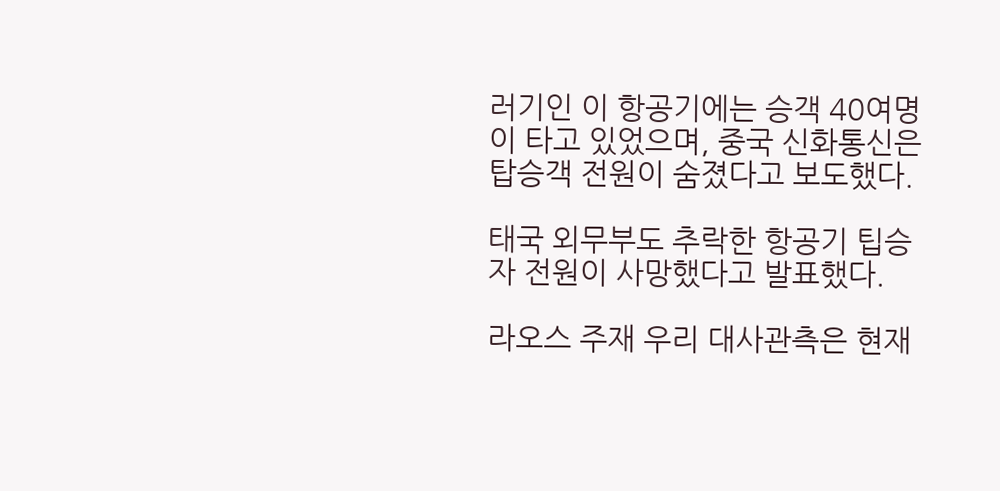러기인 이 항공기에는 승객 40여명이 타고 있었으며, 중국 신화통신은 탑승객 전원이 숨졌다고 보도했다.

태국 외무부도 추락한 항공기 팁승자 전원이 사망했다고 발표했다.

라오스 주재 우리 대사관측은 현재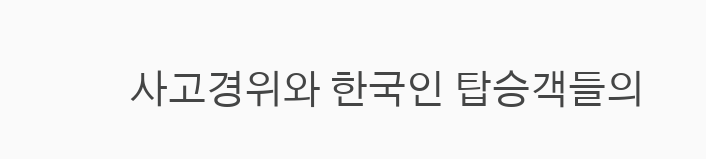사고경위와 한국인 탑승객들의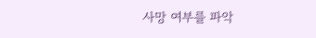사망 여부를 파악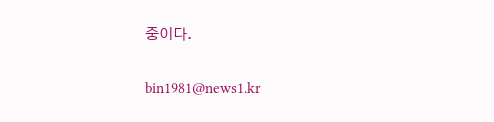중이다.

bin1981@news1.kr